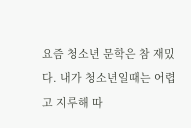요즘 청소년 문학은 참 재밌다. 내가 청소년일때는 어렵고 지루해 따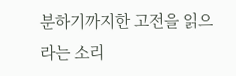분하기까지한 고전을 읽으라는 소리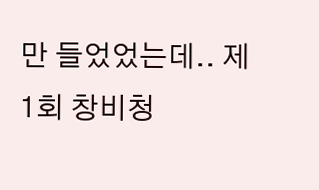만 들었었는데.. 제1회 창비청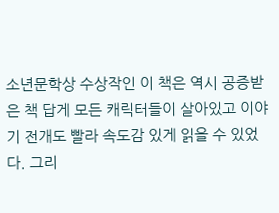소년문학상 수상작인 이 책은 역시 공증받은 책 답게 모든 캐릭터들이 살아있고 이야기 전개도 빨라 속도감 있게 읽을 수 있었다. 그리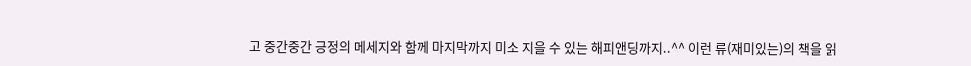고 중간중간 긍정의 메세지와 함께 마지막까지 미소 지을 수 있는 해피앤딩까지..^^ 이런 류(재미있는)의 책을 읽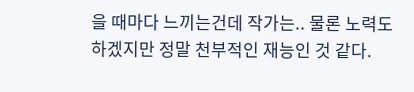을 때마다 느끼는건데 작가는.. 물론 노력도 하겠지만 정말 천부적인 재능인 것 같다.